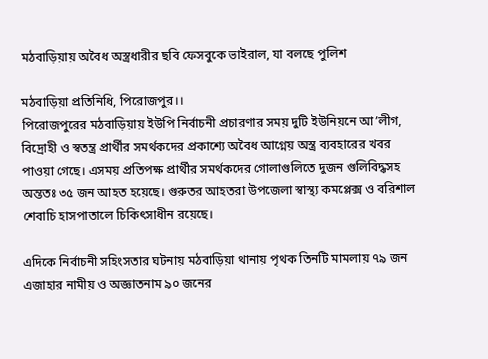মঠবাড়িয়ায় অবৈধ অস্ত্রধারীর ছবি ফেসবুকে ভাইরাল, যা বলছে পুলিশ

মঠবাড়িয়া প্রতিনিধি, পিরোজপুর।।
পিরোজপুরের মঠবাড়িয়ায় ইউপি নির্বাচনী প্রচারণার সময় দুটি ইউনিয়নে আ’লীগ, বিদ্রোহী ও স্বতন্ত্র প্রার্থীর সমর্থকদের প্রকাশ্যে অবৈধ আগ্নেয় অস্ত্র ব্যবহারের খবর পাওয়া গেছে। এসময় প্রতিপক্ষ প্রার্থীর সমর্থকদের গোলাগুলিতে দুজন গুলিবিদ্ধসহ অন্ততঃ ৩৫ জন আহত হয়েছে। গুরুতর আহতরা উপজেলা স্বাস্থ্য কমপ্লেক্স ও বরিশাল শেবাচি হাসপাতালে চিকিৎসাধীন রয়েছে।

এদিকে নির্বাচনী সহিংসতার ঘটনায় মঠবাড়িয়া থানায় পৃথক তিনটি মামলায় ৭৯ জন এজাহার নামীয় ও অজ্ঞাতনাম ৯০ জনের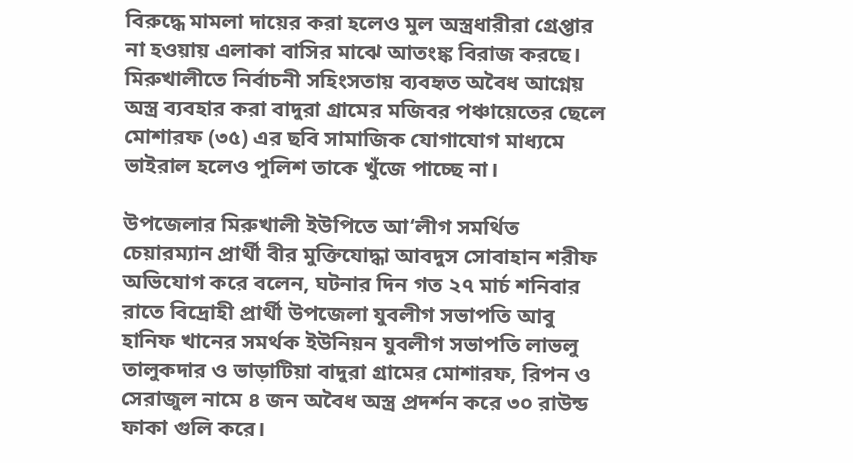বিরুদ্ধে মামলা দায়ের করা হলেও মুল অস্ত্রধারীরা গ্রেপ্তার না হওয়ায় এলাকা বাসির মাঝে আতংঙ্ক বিরাজ করছে। মিরুখালীতে নির্বাচনী সহিংসতায় ব্যবহৃত অবৈধ আগ্নেয় অস্ত্র ব্যবহার করা বাদুরা গ্রামের মজিবর পঞ্চায়েতের ছেলে মোশারফ (৩৫) এর ছবি সামাজিক যোগাযোগ মাধ্যমে ভাইরাল হলেও পুলিশ তাকে খুঁজে পাচ্ছে না।

উপজেলার মিরুখালী ইউপিতে আ‘লীগ সমর্থিত চেয়ারম্যান প্রার্থী বীর মুক্তিযোদ্ধা আবদুস সোবাহান শরীফ অভিযোগ করে বলেন, ঘটনার দিন গত ২৭ মার্চ শনিবার রাতে বিদ্রোহী প্রার্থী উপজেলা যুবলীগ সভাপতি আবু হানিফ খানের সমর্থক ইউনিয়ন যুবলীগ সভাপতি লাভলু তালুকদার ও ভাড়াটিয়া বাদুরা গ্রামের মোশারফ, রিপন ও সেরাজুল নামে ৪ জন অবৈধ অস্ত্র প্রদর্শন করে ৩০ রাউন্ড ফাকা গুলি করে।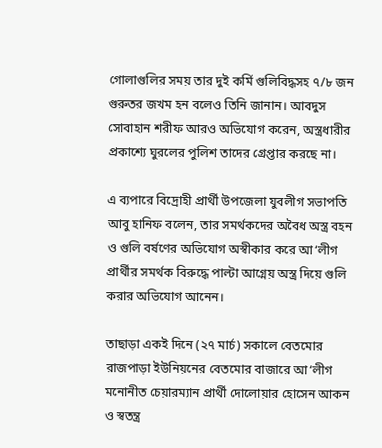গোলাগুলির সময় তার দুই কর্মি গুলিবিদ্ধসহ ৭/৮ জন গুরুতর জখম হন বলেও তিনি জানান। আবদুস সোবাহান শরীফ আরও অভিযোগ করেন, অস্ত্রধারীর প্রকাশ্যে ঘুরলের পুলিশ তাদের গ্রেপ্তার করছে না।

এ ব্যপারে বিদ্রোহী প্রার্থী উপজেলা যুবলীগ সভাপতি আবু হানিফ বলেন, তার সমর্থকদের অবৈধ অস্ত্র বহন ও গুলি বর্ষণের অভিযোগ অস্বীকার করে আ‘লীগ প্রার্থীর সমর্থক বিরুদ্ধে পাল্টা আগ্নেয় অস্ত্র দিয়ে গুলি করার অভিযোগ আনেন।

তাছাড়া একই দিনে (২৭ মার্চ) সকালে বেতমোর রাজপাড়া ইউনিয়নের বেতমোর বাজারে আ‘লীগ মনোনীত চেয়ারম্যান প্রার্থী দোলোয়ার হোসেন আকন ও স্বতন্ত্র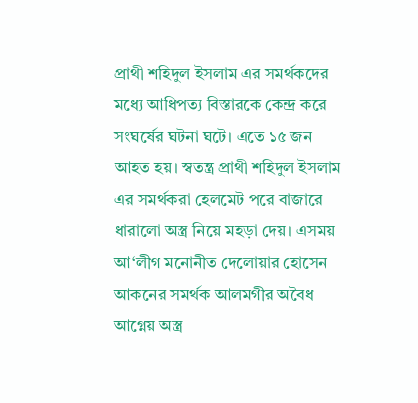প্রাথী শহিদুল ইসলাম এর সমর্থকদের মধ্যে আধিপত্য বিস্তারকে কেন্দ্র করে সংঘর্ষের ঘটনা ঘটে। এতে ১৫ জন আহত হয়। স্বতন্ত্র প্রাথী শহিদুল ইসলাম এর সমর্থকরা হেলমেট পরে বাজারে ধারালো অস্ত্র নিয়ে মহড়া দেয়। এসময় আ‘লীগ মনোনীত দেলোয়ার হোসেন আকনের সমর্থক আলমগীর অবৈধ আগ্নেয় অস্ত্র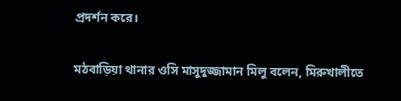প্রদর্শন করে।

মঠবাড়িয়া থানার ওসি মাসুদুজ্জামান মিলু বলেন, মিরুখালীতে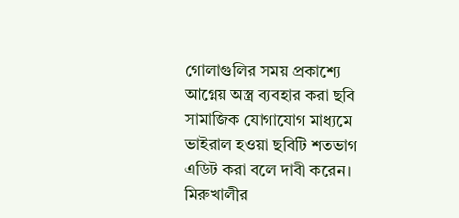গোলাগুলির সময় প্রকাশ্যে আগ্নেয় অস্ত্র ব্যবহার করা ছবি সামাজিক যোগাযোগ মাধ্যমে ভাইরাল হওয়া ছবিটি শতভাগ এডিট করা বলে দাবী করেন। মিরুখালীর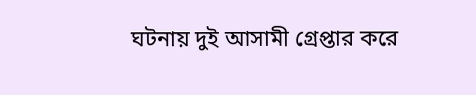ঘটনায় দুই আসামী গ্রেপ্তার করে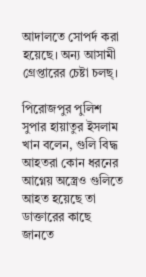আদালতে সোপর্দ করা হয়েছে। অন্য আসামী গ্রেপ্তারের চেষ্টা চলছ্।

পিরোজপুর পুলিশ সুপার হায়াতুর ইসলাম খান বলেন, গুলি বিদ্ধ আহতরা কোন ধরনের আগ্নেয় অস্ত্রেও গুলিতে আহত হয়েছে তা ডাক্তারের কাছে জানতে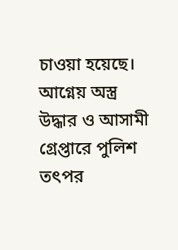চাওয়া হয়েছে। আগ্নেয় অস্ত্র উদ্ধার ও আসামী গ্রেপ্তারে পুলিশ তৎপর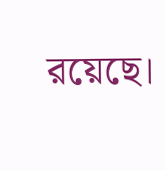রয়েছে।